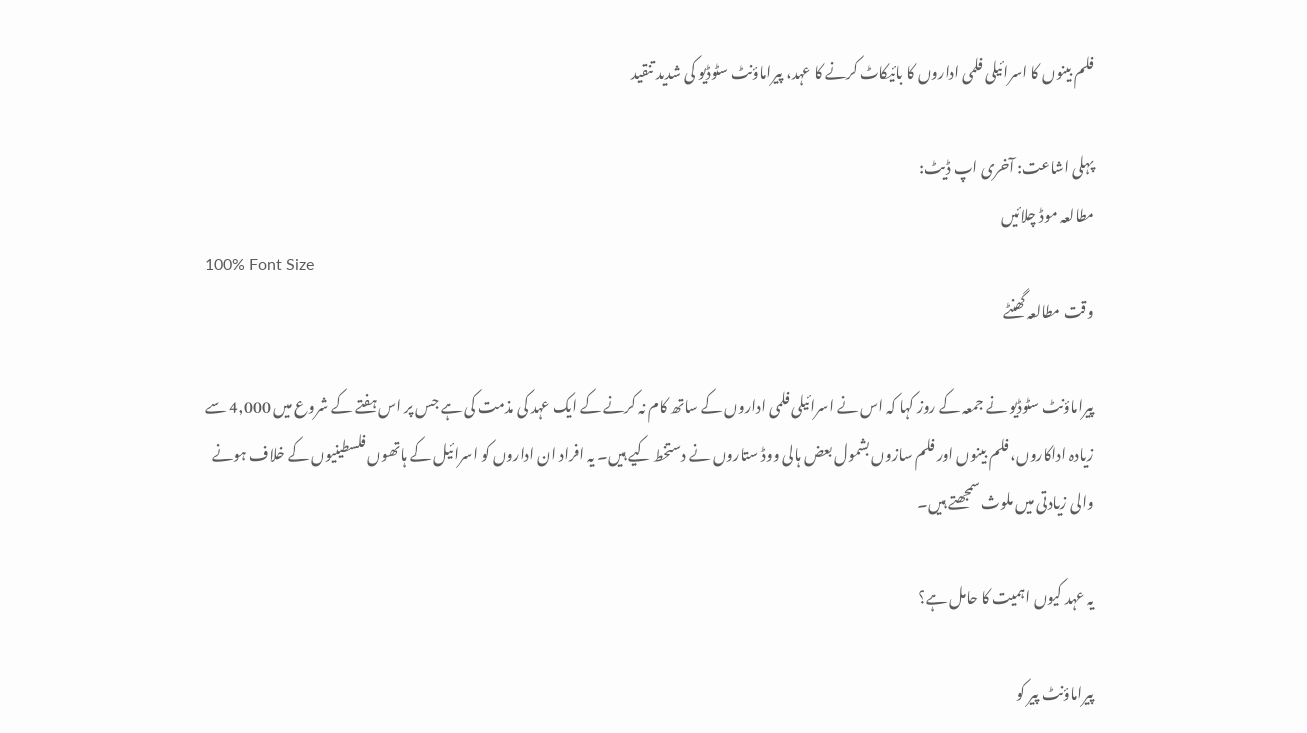فلم بینوں کا اسرائیلی فلمی اداروں کا بائیکاٹ کرنے کا عہد، پیراماؤنٹ سٹوڈیو کی شدید تنقید

پہلی اشاعت: آخری اپ ڈیٹ:
مطالعہ موڈ چلائیں
100% Font Size
وقت مطالعہ گھنٹے

پیراماؤنٹ سٹوڈیو نے جمعہ کے روز کہا کہ اس نے اسرائیلی فلمی اداروں کے ساتھ کام نہ کرنے کے ایک عہد کی مذمت کی ہے جس پر اس ہفتے کے شروع میں 4,000 سے زیادہ اداکاروں، فلم بینوں اور فلم سازوں بشمول بعض ہالی ووڈ ستاروں نے دستخط کیے ہیں۔ یہ افراد ان اداروں کو اسرائیل کے ہاتھوں فلسطینیوں کے خلاف ہونے والی زیادتی میں ملوث سمجھتے ہیں۔

یہ عہد کیوں اہمیت کا حامل ہے؟

پیراماؤنٹ پیر کو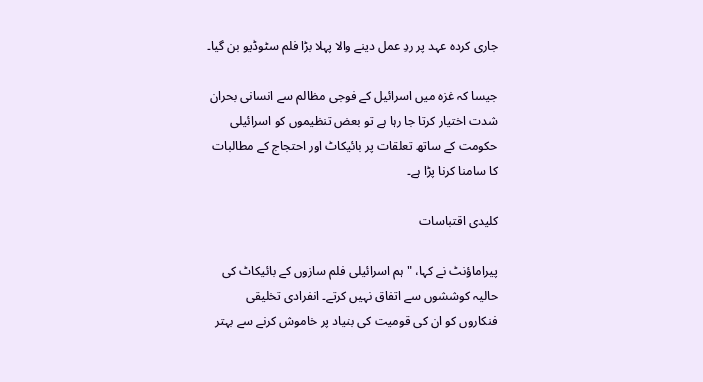جاری کردہ عہد پر ردِ عمل دینے والا پہلا بڑا فلم سٹوڈیو بن گیا۔

جیسا کہ غزہ میں اسرائیل کے فوجی مظالم سے انسانی بحران شدت اختیار کرتا جا رہا ہے تو بعض تنظیموں کو اسرائیلی حکومت کے ساتھ تعلقات پر بائیکاٹ اور احتجاج کے مطالبات کا سامنا کرنا پڑا ہے۔

کلیدی اقتباسات

پیراماؤنٹ نے کہا، "ہم اسرائیلی فلم سازوں کے بائیکاٹ کی حالیہ کوششوں سے اتفاق نہیں کرتے۔ انفرادی تخلیقی فنکاروں کو ان کی قومیت کی بنیاد پر خاموش کرنے سے بہتر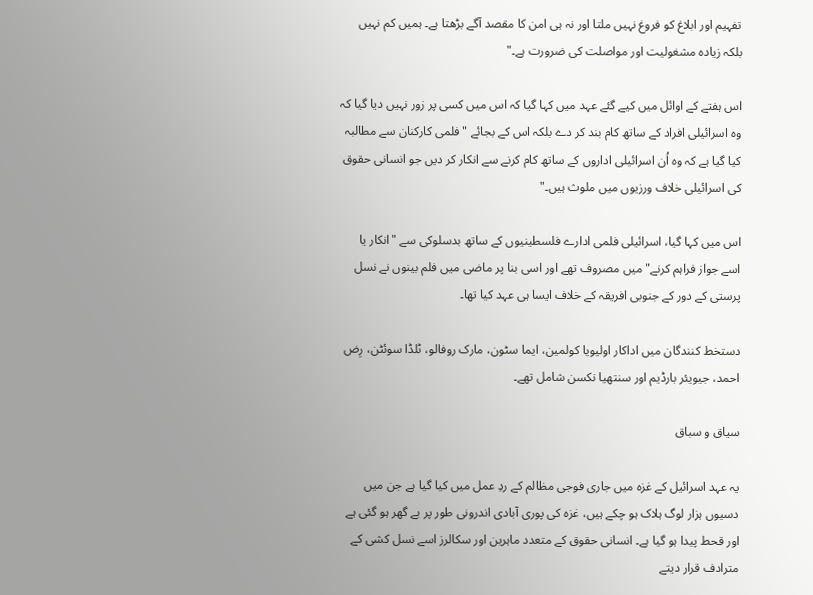تفہیم اور ابلاغ کو فروغ نہیں ملتا اور نہ ہی امن کا مقصد آگے بڑھتا ہے۔ ہمیں کم نہیں بلکہ زیادہ مشغولیت اور مواصلت کی ضرورت ہے۔"

اس ہفتے کے اوائل میں کیے گئے عہد میں کہا گیا کہ اس میں کسی پر زور نہیں دیا گیا کہ وہ اسرائیلی افراد کے ساتھ کام بند کر دے بلکہ اس کے بجائے "فلمی کارکنان سے مطالبہ کیا گیا ہے کہ وہ اُن اسرائیلی اداروں کے ساتھ کام کرنے سے انکار کر دیں جو انسانی حقوق کی اسرائیلی خلاف ورزیوں میں ملوث ہیں۔"

اس میں کہا گیا، اسرائیلی فلمی ادارے فلسطینیوں کے ساتھ بدسلوکی سے "انکار یا اسے جواز فراہم کرنے" میں مصروف تھے اور اسی بنا پر ماضی میں فلم بینوں نے نسل پرستی کے دور کے جنوبی افریقہ کے خلاف ایسا ہی عہد کیا تھا۔

دستخط کنندگان میں اداکار اولیویا کولمین، ایما سٹون، مارک روفالو، ٹلڈا سوئٹن، رِض احمد، جیویئر بارڈیم اور سنتھیا نکسن شامل تھے۔

سیاق و سباق

یہ عہد اسرائیل کے غزہ میں جاری فوجی مظالم کے ردِ عمل میں کیا گیا ہے جن میں دسیوں ہزار لوگ ہلاک ہو چکے ہیں، غزہ کی پوری آبادی اندرونی طور پر بے گھر ہو گئی ہے اور قحط پیدا ہو گیا ہے۔ انسانی حقوق کے متعدد ماہرین اور سکالرز اسے نسل کشی کے مترادف قرار دیتے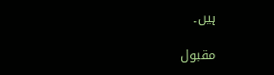ہیں۔

مقبول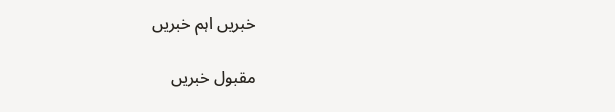خبریں اہم خبریں

مقبول خبریں